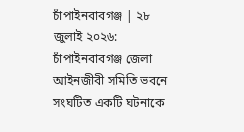চাঁপাইনবাবগঞ্জ | ২৮ জুলাই ২০২৬: চাঁপাইনবাবগঞ্জ জেলা আইনজীবী সমিতি ভবনে সংঘটিত একটি ঘটনাকে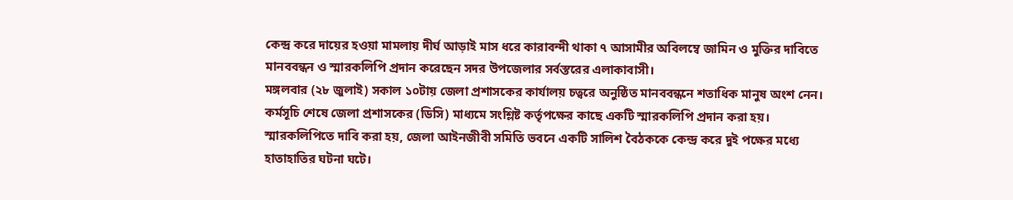কেন্দ্র করে দায়ের হওয়া মামলায় দীর্ঘ আড়াই মাস ধরে কারাবন্দী থাকা ৭ আসামীর অবিলম্বে জামিন ও মুক্তির দাবিতে মানববন্ধন ও স্মারকলিপি প্রদান করেছেন সদর উপজেলার সর্বস্তরের এলাকাবাসী।
মঙ্গলবার (২৮ জুলাই) সকাল ১০টায় জেলা প্রশাসকের কার্যালয় চত্বরে অনুষ্ঠিত মানববন্ধনে শতাধিক মানুষ অংশ নেন। কর্মসূচি শেষে জেলা প্রশাসকের (ডিসি) মাধ্যমে সংশ্লিষ্ট কর্তৃপক্ষের কাছে একটি স্মারকলিপি প্রদান করা হয়।
স্মারকলিপিতে দাবি করা হয়, জেলা আইনজীবী সমিতি ভবনে একটি সালিশ বৈঠককে কেন্দ্র করে দুই পক্ষের মধ্যে হাতাহাতির ঘটনা ঘটে।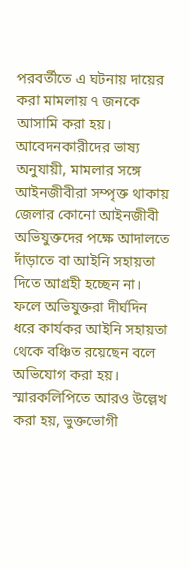পরবর্তীতে এ ঘটনায় দায়ের করা মামলায় ৭ জনকে আসামি করা হয়। আবেদনকারীদের ভাষ্য অনুযায়ী, মামলার সঙ্গে আইনজীবীরা সম্পৃক্ত থাকায় জেলার কোনো আইনজীবী অভিযুক্তদের পক্ষে আদালতে দাঁড়াতে বা আইনি সহায়তা দিতে আগ্রহী হচ্ছেন না। ফলে অভিযুক্তরা দীর্ঘদিন ধরে কার্যকর আইনি সহায়তা থেকে বঞ্চিত রয়েছেন বলে অভিযোগ করা হয়।
স্মারকলিপিতে আরও উল্লেখ করা হয়, ভুক্তভোগী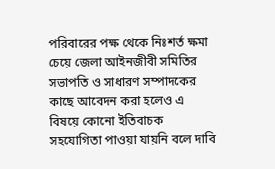পরিবারের পক্ষ থেকে নিঃশর্ত ক্ষমা চেয়ে জেলা আইনজীবী সমিতির সভাপতি ও সাধারণ সম্পাদকের কাছে আবেদন করা হলেও এ বিষয়ে কোনো ইতিবাচক সহযোগিতা পাওয়া যায়নি বলে দাবি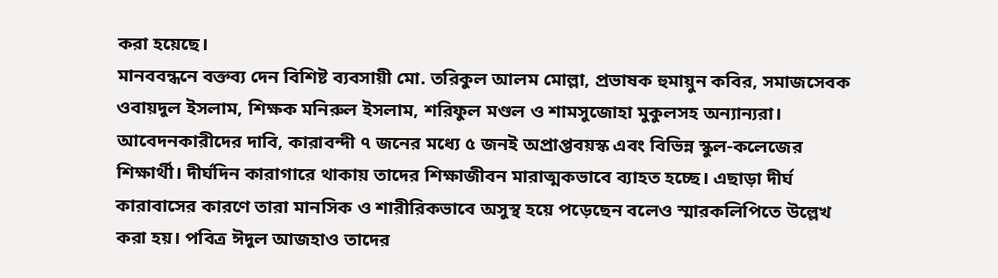করা হয়েছে।
মানববন্ধনে বক্তব্য দেন বিশিষ্ট ব্যবসায়ী মো. তরিকুল আলম মোল্লা, প্রভাষক হুমায়ুন কবির, সমাজসেবক ওবায়দুল ইসলাম, শিক্ষক মনিরুল ইসলাম, শরিফুল মণ্ডল ও শামসুজোহা মুকুলসহ অন্যান্যরা।
আবেদনকারীদের দাবি, কারাবন্দী ৭ জনের মধ্যে ৫ জনই অপ্রাপ্তবয়স্ক এবং বিভিন্ন স্কুল-কলেজের শিক্ষার্থী। দীর্ঘদিন কারাগারে থাকায় তাদের শিক্ষাজীবন মারাত্মকভাবে ব্যাহত হচ্ছে। এছাড়া দীর্ঘ কারাবাসের কারণে তারা মানসিক ও শারীরিকভাবে অসুস্থ হয়ে পড়েছেন বলেও স্মারকলিপিতে উল্লেখ করা হয়। পবিত্র ঈদুল আজহাও তাদের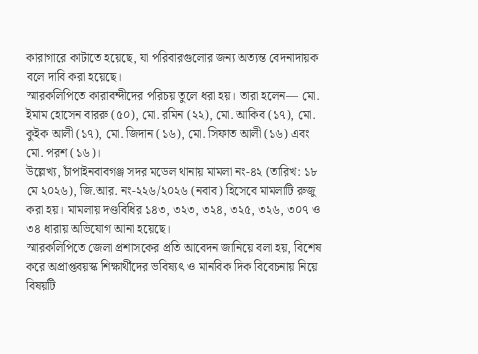কারাগারে কাটাতে হয়েছে, যা পরিবারগুলোর জন্য অত্যন্ত বেদনাদায়ক বলে দাবি করা হয়েছে।
স্মারকলিপিতে কারাবন্দীদের পরিচয় তুলে ধরা হয়। তারা হলেন— মো. ইমাম হোসেন বাররু (৫০), মো. রমিন (২২), মো. আকিব (১৭), মো. কুইক আলী (১৭), মো. জিদান (১৬), মো. সিফাত আলী (১৬) এবং মো. পরশ (১৬)।
উল্লেখ্য, চাঁপাইনবাবগঞ্জ সদর মডেল থানায় মামলা নং-৪২ (তারিখ: ১৮ মে ২০২৬), জি.আর. নং-২২৬/২০২৬ (নবাব) হিসেবে মামলাটি রুজু করা হয়। মামলায় দণ্ডবিধির ১৪৩, ৩২৩, ৩২৪, ৩২৫, ৩২৬, ৩০৭ ও ৩৪ ধারায় অভিযোগ আনা হয়েছে।
স্মারকলিপিতে জেলা প্রশাসকের প্রতি আবেদন জানিয়ে বলা হয়, বিশেষ করে অপ্রাপ্তবয়স্ক শিক্ষার্থীদের ভবিষ্যৎ ও মানবিক দিক বিবেচনায় নিয়ে বিষয়টি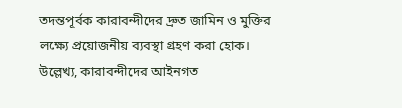তদন্তপূর্বক কারাবন্দীদের দ্রুত জামিন ও মুক্তির লক্ষ্যে প্রয়োজনীয় ব্যবস্থা গ্রহণ করা হোক।
উল্লেখ্য, কারাবন্দীদের আইনগত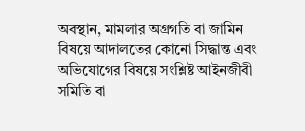অবস্থান, মামলার অগ্রগতি বা জামিন বিষয়ে আদালতের কোনো সিদ্ধান্ত এবং অভিযোগের বিষয়ে সংশ্লিষ্ট আইনজীবী সমিতি বা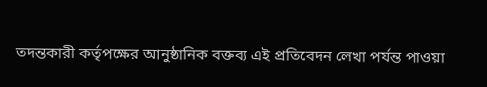তদন্তকারী কর্তৃপক্ষের আনুষ্ঠানিক বক্তব্য এই প্রতিবেদন লেখা পর্যন্ত পাওয়া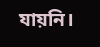যায়নি।